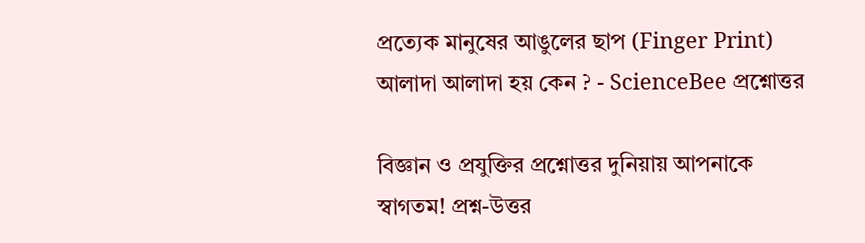প্রত্যেক মানুষের আঙুলের ছাপ (Finger Print) আলাদা আলাদা হয় কেন ? - ScienceBee প্রশ্নোত্তর

বিজ্ঞান ও প্রযুক্তির প্রশ্নোত্তর দুনিয়ায় আপনাকে স্বাগতম! প্রশ্ন-উত্তর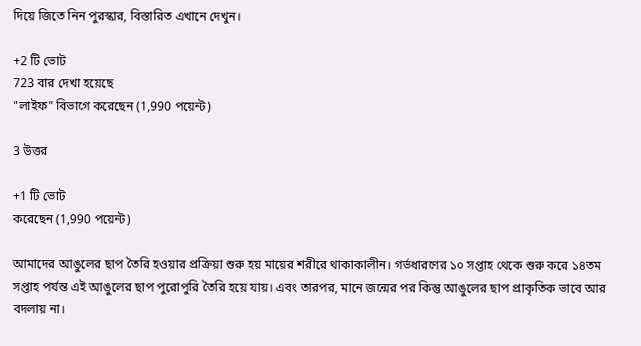দিয়ে জিতে নিন পুরস্কার, বিস্তারিত এখানে দেখুন।

+2 টি ভোট
723 বার দেখা হয়েছে
"লাইফ" বিভাগে করেছেন (1,990 পয়েন্ট)

3 উত্তর

+1 টি ভোট
করেছেন (1,990 পয়েন্ট)

আমাদের আঙুলের ছাপ তৈরি হওয়ার প্রক্রিয়া শুরু হয় মায়ের শরীরে থাকাকালীন। গর্ভধারণের ১০ সপ্তাহ থেকে শুরু করে ১৪তম সপ্তাহ পর্যন্ত এই আঙুলের ছাপ পুরোপুরি তৈরি হয়ে যায়। এবং তারপর, মানে জন্মের পর কিন্তু আঙুলের ছাপ প্রাকৃতিক ভাবে আর বদলায় না।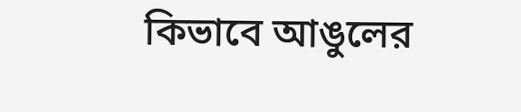কিভাবে আঙুলের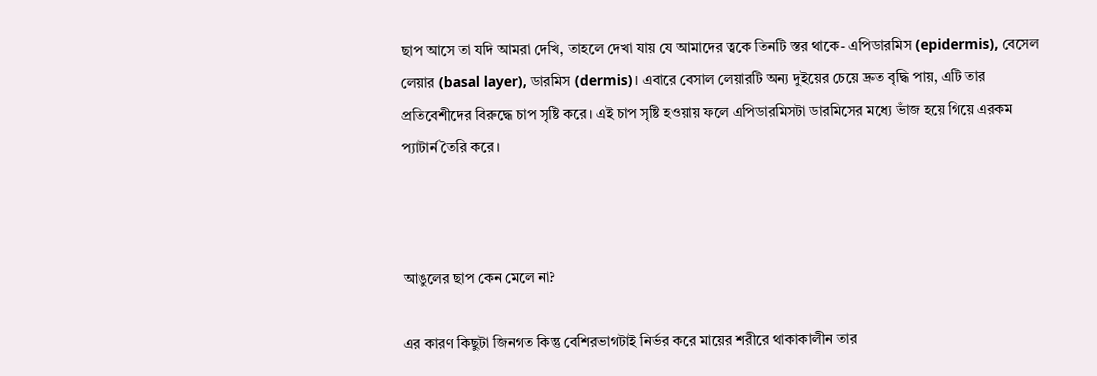ছাপ আসে তা যদি আমরা দেখি, তাহলে দেখা যায় যে আমাদের ত্বকে তিনটি স্তর থাকে- এপিডারমিস (epidermis), বেসেল লেয়ার (basal layer), ডারমিস (dermis)। এবারে বেসাল লেয়ারটি অন্য দুইয়ের চেয়ে দ্রুত বৃদ্ধি পায়, এটি তার প্রতিবেশীদের বিরুদ্ধে চাপ সৃষ্টি করে। এই চাপ সৃষ্টি হওয়ায় ফলে এপিডারমিসটা ডারমিসের মধ্যে ভাঁজ হয়ে গিয়ে এরকম প্যাটার্ন তৈরি করে।



আঙুলের ছাপ কেন মেলে না?

এর কারণ কিছুটা জিনগত কিন্তু বেশিরভাগটাই নির্ভর করে মায়ের শরীরে থাকাকালীন তার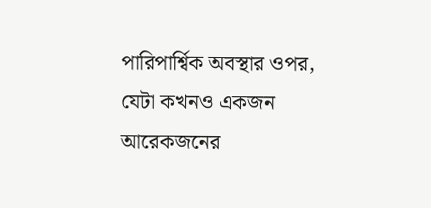পারিপার্শ্বিক অবস্থার ওপর, যেটা কখনও একজন আরেকজনের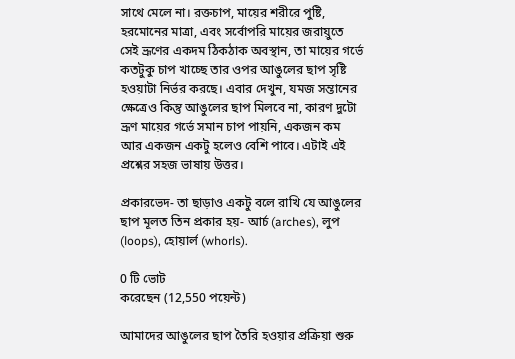সাথে মেলে না। রক্তচাপ, মায়ের শরীরে পুষ্টি, হরমোনের মাত্রা, এবং সর্বোপরি মায়ের জরায়ুতে সেই ভ্রূণের একদম ঠিকঠাক অবস্থান, তা মায়ের গর্ভে কতটুকু চাপ খাচ্ছে তার ওপর আঙুলের ছাপ সৃষ্টি হওয়াটা নির্ভর করছে। এবার দেখুন, যমজ সন্তানের ক্ষেত্রেও কিন্তু আঙুলের ছাপ মিলবে না, কারণ দুটো ভ্রূণ মায়ের গর্ভে সমান চাপ পায়নি, একজন কম আর একজন একটু হলেও বেশি পাবে। এটাই এই প্রশ্নের সহজ ভাষায় উত্তর।

প্রকারভেদ- তা ছাড়াও একটু বলে রাখি যে আঙুলের ছাপ মূলত তিন প্রকার হয়- আর্চ (arches), লুপ (loops), হোয়ার্ল (whorls).

0 টি ভোট
করেছেন (12,550 পয়েন্ট)

আমাদের আঙুলের ছাপ তৈরি হওয়ার প্রক্রিয়া শুরু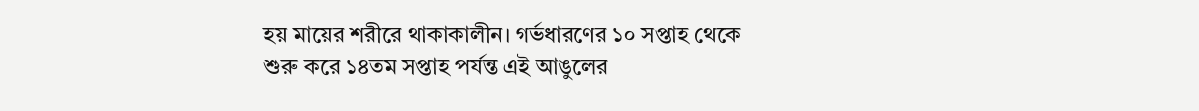হয় মায়ের শরীরে থাকাকালীন। গর্ভধারণের ১০ সপ্তাহ থেকে শুরু করে ১৪তম সপ্তাহ পর্যন্ত এই আঙুলের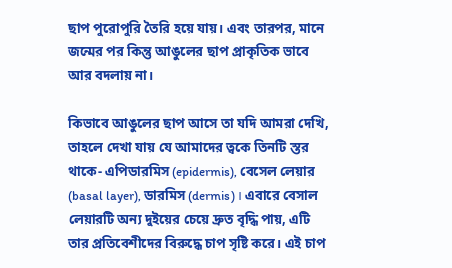ছাপ পুরোপুরি তৈরি হয়ে যায়। এবং তারপর, মানে জন্মের পর কিন্তু আঙুলের ছাপ প্রাকৃতিক ভাবে আর বদলায় না।

কিভাবে আঙুলের ছাপ আসে তা যদি আমরা দেখি, তাহলে দেখা যায় যে আমাদের ত্বকে তিনটি স্তর থাকে- এপিডারমিস (epidermis), বেসেল লেয়ার (basal layer), ডারমিস (dermis)। এবারে বেসাল লেয়ারটি অন্য দুইয়ের চেয়ে দ্রুত বৃদ্ধি পায়, এটি তার প্রতিবেশীদের বিরুদ্ধে চাপ সৃষ্টি করে। এই চাপ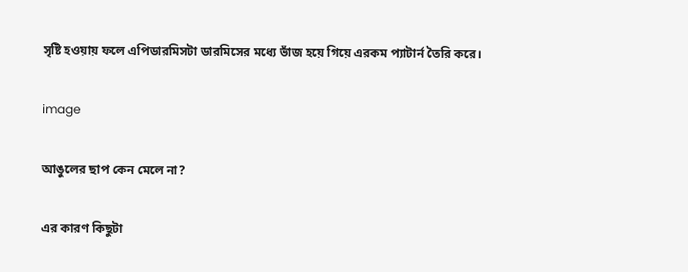সৃষ্টি হওয়ায় ফলে এপিডারমিসটা ডারমিসের মধ্যে ভাঁজ হয়ে গিয়ে এরকম প্যাটার্ন তৈরি করে।

image

আঙুলের ছাপ কেন মেলে না?

এর কারণ কিছুটা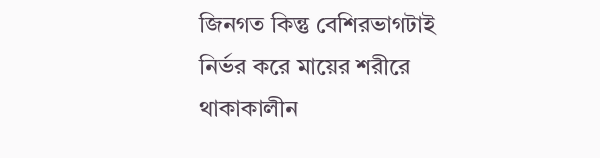জিনগত কিন্তু বেশিরভাগটাই নির্ভর করে মায়ের শরীরে থাকাকালীন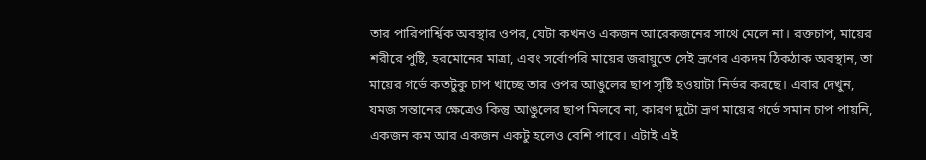তার পারিপার্শ্বিক অবস্থার ওপর, যেটা কখনও একজন আরেকজনের সাথে মেলে না। রক্তচাপ, মায়ের শরীরে পুষ্টি, হরমোনের মাত্রা, এবং সর্বোপরি মায়ের জরায়ুতে সেই ভ্রূণের একদম ঠিকঠাক অবস্থান, তা মায়ের গর্ভে কতটুকু চাপ খাচ্ছে তার ওপর আঙুলের ছাপ সৃষ্টি হওয়াটা নির্ভর করছে। এবার দেখুন, যমজ সন্তানের ক্ষেত্রেও কিন্তু আঙুলের ছাপ মিলবে না, কারণ দুটো ভ্রূণ মায়ের গর্ভে সমান চাপ পায়নি, একজন কম আর একজন একটু হলেও বেশি পাবে। এটাই এই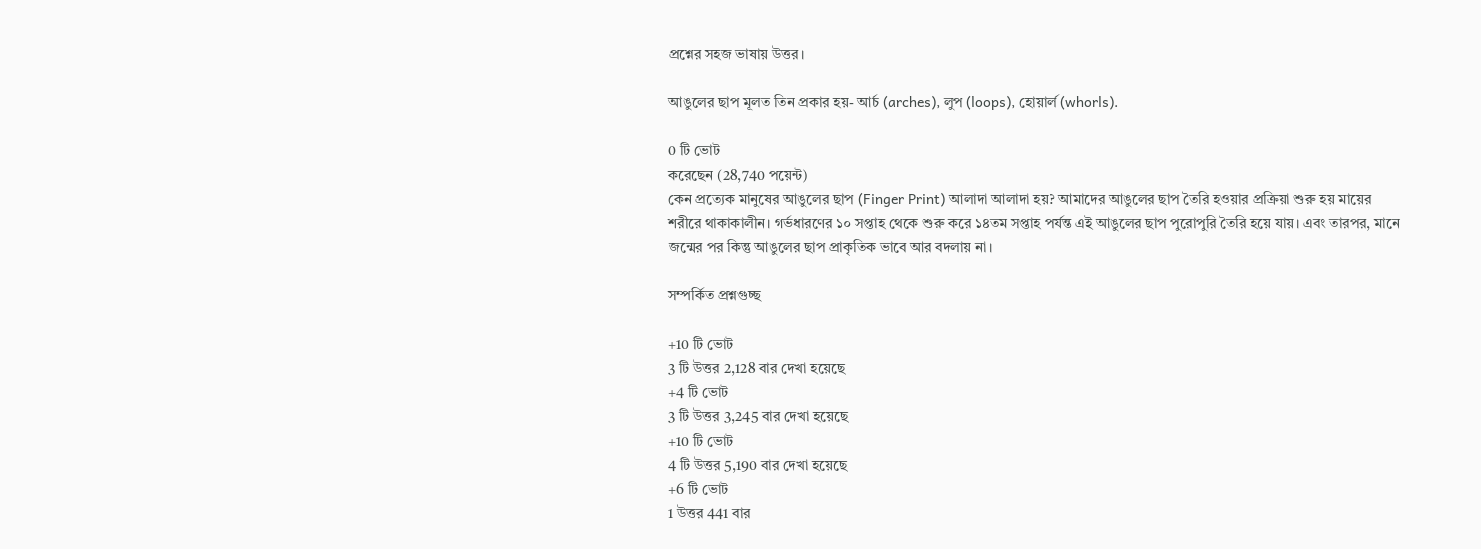প্রশ্নের সহজ ভাষায় উত্তর।

আঙুলের ছাপ মূলত তিন প্রকার হয়- আর্চ (arches), লুপ (loops), হোয়ার্ল (whorls).

0 টি ভোট
করেছেন (28,740 পয়েন্ট)
কেন প্রত্যেক মানুষের আঙুলের ছাপ (Finger Print) আলাদা আলাদা হয়? আমাদের আঙুলের ছাপ তৈরি হওয়ার প্রক্রিয়া শুরু হয় মায়ের শরীরে থাকাকালীন। গর্ভধারণের ১০ সপ্তাহ থেকে শুরু করে ১৪তম সপ্তাহ পর্যন্ত এই আঙুলের ছাপ পুরোপুরি তৈরি হয়ে যায়। এবং তারপর, মানে জন্মের পর কিন্তু আঙুলের ছাপ প্রাকৃতিক ভাবে আর বদলায় না।

সম্পর্কিত প্রশ্নগুচ্ছ

+10 টি ভোট
3 টি উত্তর 2,128 বার দেখা হয়েছে
+4 টি ভোট
3 টি উত্তর 3,245 বার দেখা হয়েছে
+10 টি ভোট
4 টি উত্তর 5,190 বার দেখা হয়েছে
+6 টি ভোট
1 উত্তর 441 বার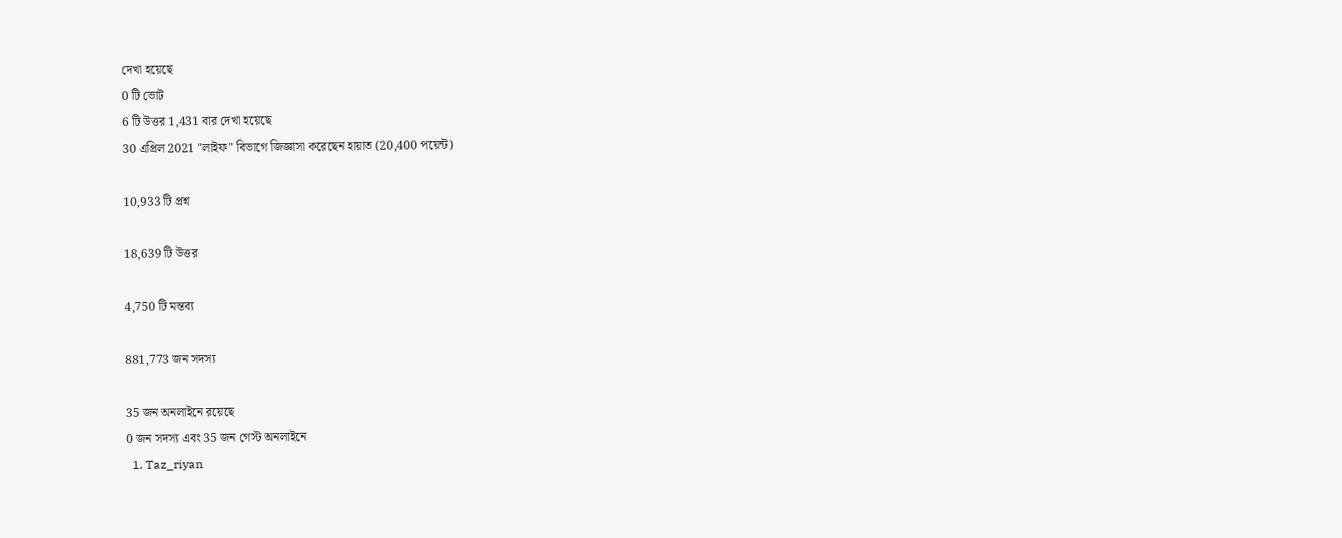দেখা হয়েছে
0 টি ভোট
6 টি উত্তর 1,431 বার দেখা হয়েছে
30 এপ্রিল 2021 "লাইফ" বিভাগে জিজ্ঞাসা করেছেন হায়াত (20,400 পয়েন্ট)

10,933 টি প্রশ্ন

18,639 টি উত্তর

4,750 টি মন্তব্য

881,773 জন সদস্য

35 জন অনলাইনে রয়েছে
0 জন সদস্য এবং 35 জন গেস্ট অনলাইনে
  1. Taz_riyan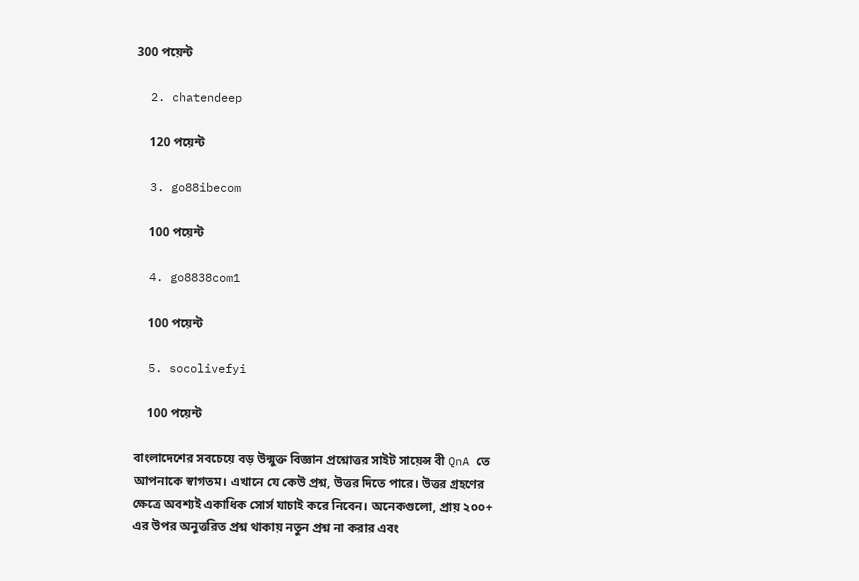300 পয়েন্ট

  2. chatendeep

    120 পয়েন্ট

  3. go88ibecom

    100 পয়েন্ট

  4. go8838com1

    100 পয়েন্ট

  5. socolivefyi

    100 পয়েন্ট

বাংলাদেশের সবচেয়ে বড় উন্মুক্ত বিজ্ঞান প্রশ্নোত্তর সাইট সায়েন্স বী QnA তে আপনাকে স্বাগতম। এখানে যে কেউ প্রশ্ন, উত্তর দিতে পারে। উত্তর গ্রহণের ক্ষেত্রে অবশ্যই একাধিক সোর্স যাচাই করে নিবেন। অনেকগুলো, প্রায় ২০০+ এর উপর অনুত্তরিত প্রশ্ন থাকায় নতুন প্রশ্ন না করার এবং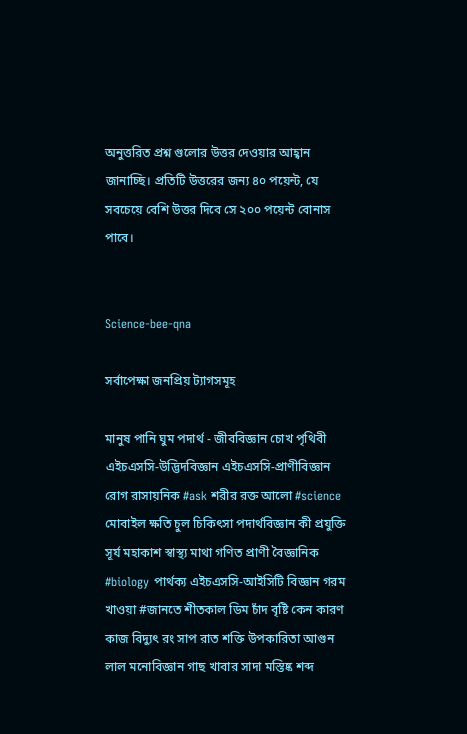অনুত্তরিত প্রশ্ন গুলোর উত্তর দেওয়ার আহ্বান জানাচ্ছি। প্রতিটি উত্তরের জন্য ৪০ পয়েন্ট, যে সবচেয়ে বেশি উত্তর দিবে সে ২০০ পয়েন্ট বোনাস পাবে।


Science-bee-qna

সর্বাপেক্ষা জনপ্রিয় ট্যাগসমূহ

মানুষ পানি ঘুম পদার্থ - জীববিজ্ঞান চোখ পৃথিবী এইচএসসি-উদ্ভিদবিজ্ঞান এইচএসসি-প্রাণীবিজ্ঞান রোগ রাসায়নিক #ask শরীর রক্ত আলো #science মোবাইল ক্ষতি চুল চিকিৎসা পদার্থবিজ্ঞান কী প্রযুক্তি সূর্য মহাকাশ স্বাস্থ্য মাথা গণিত প্রাণী বৈজ্ঞানিক #biology পার্থক্য এইচএসসি-আইসিটি বিজ্ঞান গরম খাওয়া #জানতে শীতকাল ডিম চাঁদ বৃষ্টি কেন কারণ কাজ বিদ্যুৎ রং সাপ রাত শক্তি উপকারিতা আগুন লাল মনোবিজ্ঞান গাছ খাবার সাদা মস্তিষ্ক শব্দ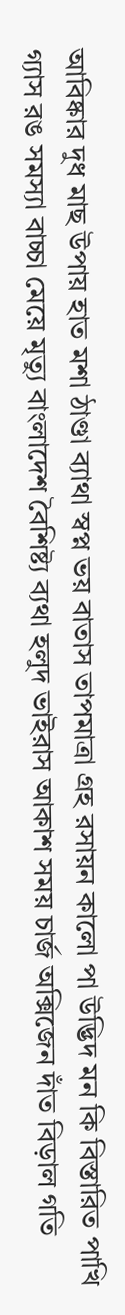আবিষ্কার দুধ মাছ উপায় হাত মশা ঠাণ্ডা ব্যাথা স্বপ্ন ভয় বাতাস তাপমাত্রা গ্রহ রসায়ন কালো পা উদ্ভিদ মন কি বিস্তারিত পাখি গ্যাস রঙ সমস্যা বাচ্চা মেয়ে মৃত্যু বাংলাদেশ বৈশিষ্ট্য ব্যথা হলুদ ভাইরাস আকাশ সময় চার্জ অক্সিজেন দাঁত বিড়াল গতি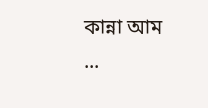কান্না আম
...